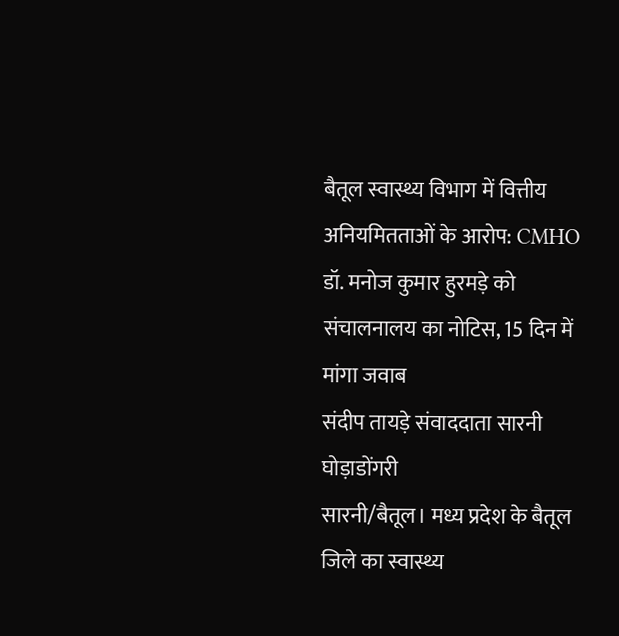बैतूल स्वास्थ्य विभाग में वित्तीय अनियमितताओं के आरोप: CMHO डॉ. मनोज कुमार हुरमड़े को संचालनालय का नोटिस, 15 दिन में मांगा जवाब
संदीप तायड़े संवाददाता सारनी घोड़ाडोंगरी
सारनी/बैतूल। मध्य प्रदेश के बैतूल जिले का स्वास्थ्य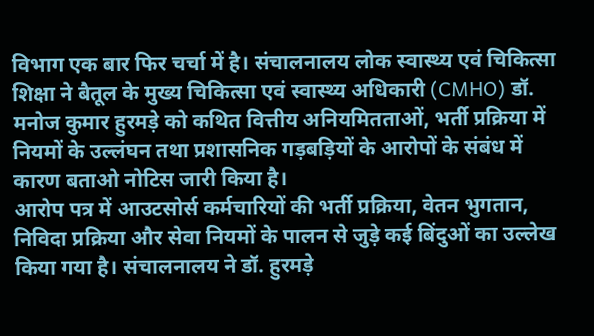विभाग एक बार फिर चर्चा में है। संचालनालय लोक स्वास्थ्य एवं चिकित्सा शिक्षा ने बैतूल के मुख्य चिकित्सा एवं स्वास्थ्य अधिकारी (CMHO) डॉ. मनोज कुमार हुरमड़े को कथित वित्तीय अनियमितताओं, भर्ती प्रक्रिया में नियमों के उल्लंघन तथा प्रशासनिक गड़बड़ियों के आरोपों के संबंध में कारण बताओ नोटिस जारी किया है।
आरोप पत्र में आउटसोर्स कर्मचारियों की भर्ती प्रक्रिया, वेतन भुगतान, निविदा प्रक्रिया और सेवा नियमों के पालन से जुड़े कई बिंदुओं का उल्लेख किया गया है। संचालनालय ने डॉ. हुरमड़े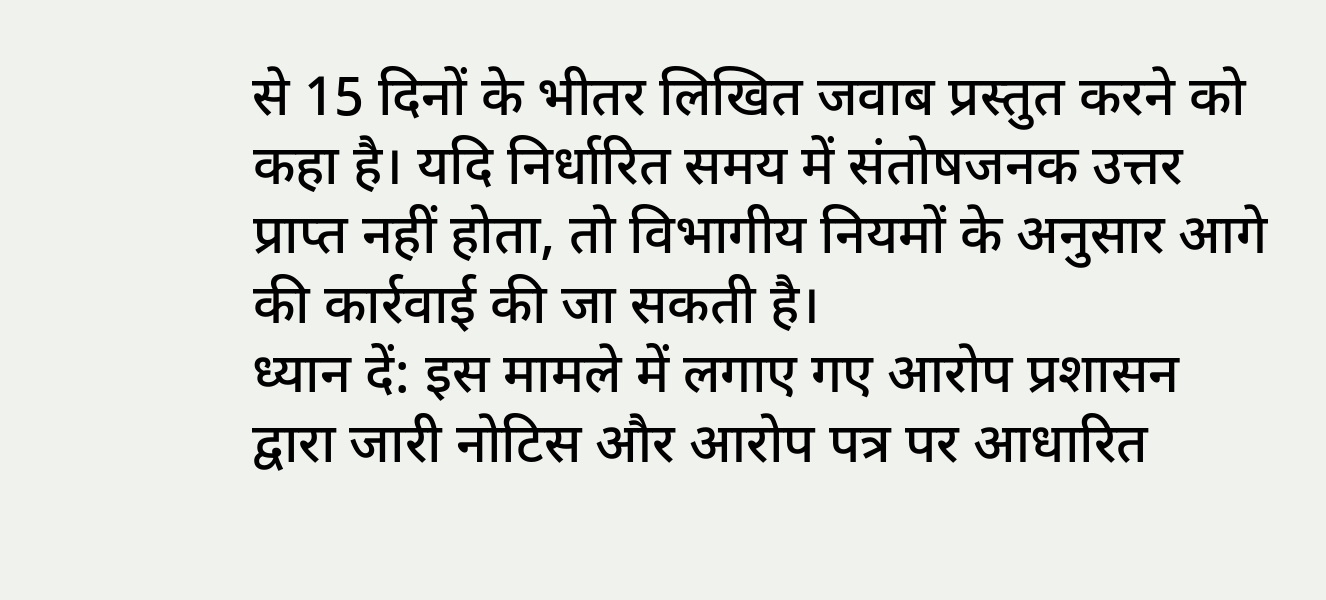से 15 दिनों के भीतर लिखित जवाब प्रस्तुत करने को कहा है। यदि निर्धारित समय में संतोषजनक उत्तर प्राप्त नहीं होता, तो विभागीय नियमों के अनुसार आगे की कार्रवाई की जा सकती है।
ध्यान दें: इस मामले में लगाए गए आरोप प्रशासन द्वारा जारी नोटिस और आरोप पत्र पर आधारित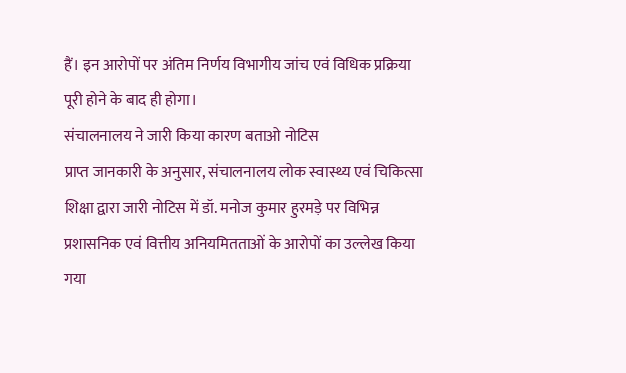हैं। इन आरोपों पर अंतिम निर्णय विभागीय जांच एवं विधिक प्रक्रिया पूरी होने के बाद ही होगा।
संचालनालय ने जारी किया कारण बताओ नोटिस
प्राप्त जानकारी के अनुसार, संचालनालय लोक स्वास्थ्य एवं चिकित्सा शिक्षा द्वारा जारी नोटिस में डॉ. मनोज कुमार हुरमड़े पर विभिन्न प्रशासनिक एवं वित्तीय अनियमितताओं के आरोपों का उल्लेख किया गया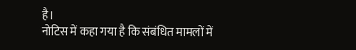है।
नोटिस में कहा गया है कि संबंधित मामलों में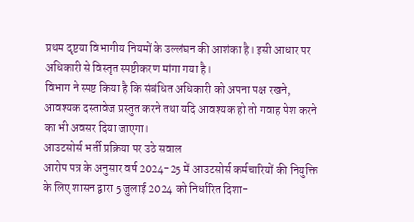प्रथम दृष्टया विभागीय नियमों के उल्लंघन की आशंका है। इसी आधार पर अधिकारी से विस्तृत स्पष्टीकरण मांगा गया है।
विभाग ने स्पष्ट किया है कि संबंधित अधिकारी को अपना पक्ष रखने, आवश्यक दस्तावेज प्रस्तुत करने तथा यदि आवश्यक हो तो गवाह पेश करने का भी अवसर दिया जाएगा।
आउटसोर्स भर्ती प्रक्रिया पर उठे सवाल
आरोप पत्र के अनुसार वर्ष 2024-25 में आउटसोर्स कर्मचारियों की नियुक्ति के लिए शासन द्वारा 5 जुलाई 2024 को निर्धारित दिशा-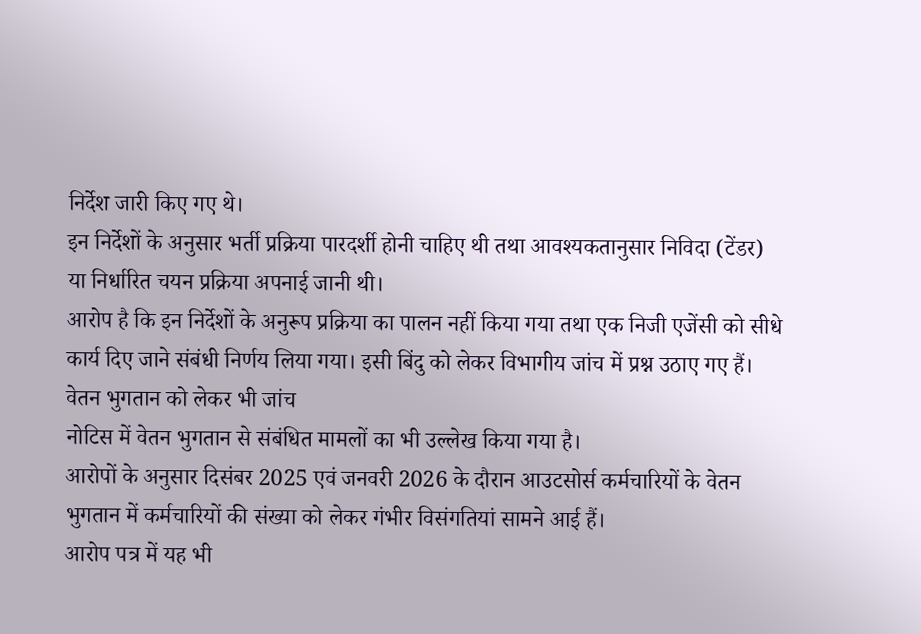निर्देश जारी किए गए थे।
इन निर्देशों के अनुसार भर्ती प्रक्रिया पारदर्शी होनी चाहिए थी तथा आवश्यकतानुसार निविदा (टेंडर) या निर्धारित चयन प्रक्रिया अपनाई जानी थी।
आरोप है कि इन निर्देशों के अनुरूप प्रक्रिया का पालन नहीं किया गया तथा एक निजी एजेंसी को सीधे कार्य दिए जाने संबंधी निर्णय लिया गया। इसी बिंदु को लेकर विभागीय जांच में प्रश्न उठाए गए हैं।
वेतन भुगतान को लेकर भी जांच
नोटिस में वेतन भुगतान से संबंधित मामलों का भी उल्लेख किया गया है।
आरोपों के अनुसार दिसंबर 2025 एवं जनवरी 2026 के दौरान आउटसोर्स कर्मचारियों के वेतन भुगतान में कर्मचारियों की संख्या को लेकर गंभीर विसंगतियां सामने आई हैं।
आरोप पत्र में यह भी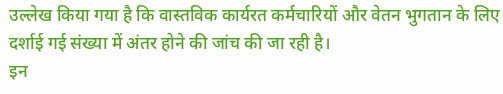उल्लेख किया गया है कि वास्तविक कार्यरत कर्मचारियों और वेतन भुगतान के लिए दर्शाई गई संख्या में अंतर होने की जांच की जा रही है।
इन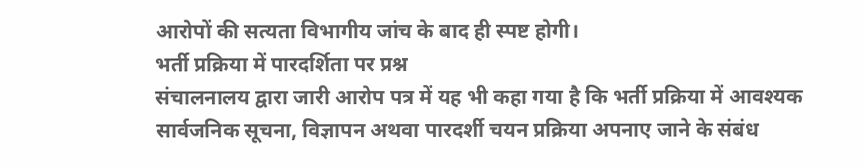आरोपों की सत्यता विभागीय जांच के बाद ही स्पष्ट होगी।
भर्ती प्रक्रिया में पारदर्शिता पर प्रश्न
संचालनालय द्वारा जारी आरोप पत्र में यह भी कहा गया है कि भर्ती प्रक्रिया में आवश्यक सार्वजनिक सूचना, विज्ञापन अथवा पारदर्शी चयन प्रक्रिया अपनाए जाने के संबंध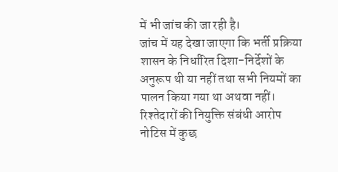में भी जांच की जा रही है।
जांच में यह देखा जाएगा कि भर्ती प्रक्रिया शासन के निर्धारित दिशा-निर्देशों के अनुरूप थी या नहीं तथा सभी नियमों का पालन किया गया था अथवा नहीं।
रिश्तेदारों की नियुक्ति संबंधी आरोप
नोटिस में कुछ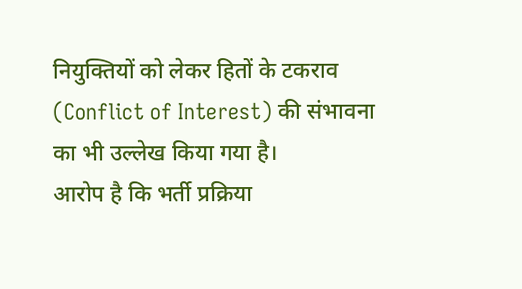नियुक्तियों को लेकर हितों के टकराव (Conflict of Interest) की संभावना का भी उल्लेख किया गया है।
आरोप है कि भर्ती प्रक्रिया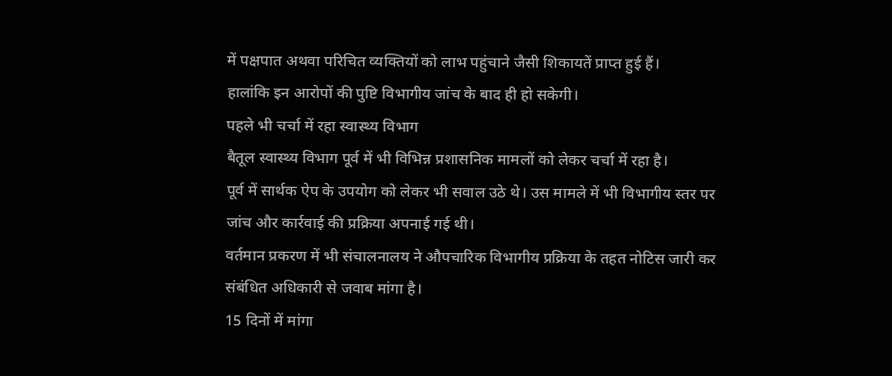में पक्षपात अथवा परिचित व्यक्तियों को लाभ पहुंचाने जैसी शिकायतें प्राप्त हुई हैं।
हालांकि इन आरोपों की पुष्टि विभागीय जांच के बाद ही हो सकेगी।
पहले भी चर्चा में रहा स्वास्थ्य विभाग
बैतूल स्वास्थ्य विभाग पूर्व में भी विभिन्न प्रशासनिक मामलों को लेकर चर्चा में रहा है।
पूर्व में सार्थक ऐप के उपयोग को लेकर भी सवाल उठे थे। उस मामले में भी विभागीय स्तर पर जांच और कार्रवाई की प्रक्रिया अपनाई गई थी।
वर्तमान प्रकरण में भी संचालनालय ने औपचारिक विभागीय प्रक्रिया के तहत नोटिस जारी कर संबंधित अधिकारी से जवाब मांगा है।
15 दिनों में मांगा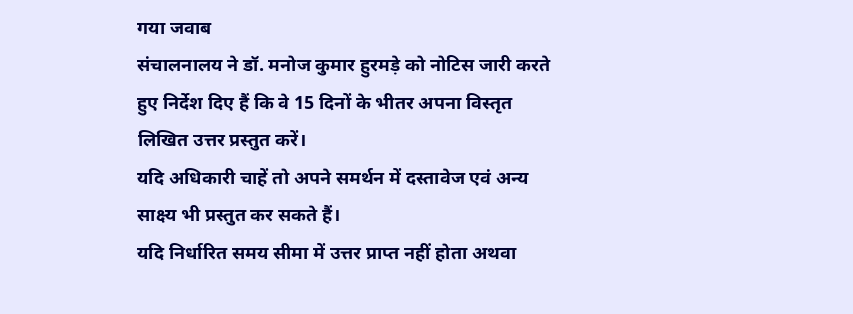गया जवाब
संचालनालय ने डॉ. मनोज कुमार हुरमड़े को नोटिस जारी करते हुए निर्देश दिए हैं कि वे 15 दिनों के भीतर अपना विस्तृत लिखित उत्तर प्रस्तुत करें।
यदि अधिकारी चाहें तो अपने समर्थन में दस्तावेज एवं अन्य साक्ष्य भी प्रस्तुत कर सकते हैं।
यदि निर्धारित समय सीमा में उत्तर प्राप्त नहीं होता अथवा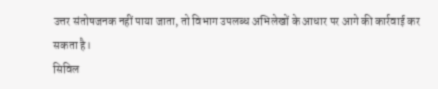उत्तर संतोषजनक नहीं पाया जाता, तो विभाग उपलब्ध अभिलेखों के आधार पर आगे की कार्रवाई कर सकता है।
सिविल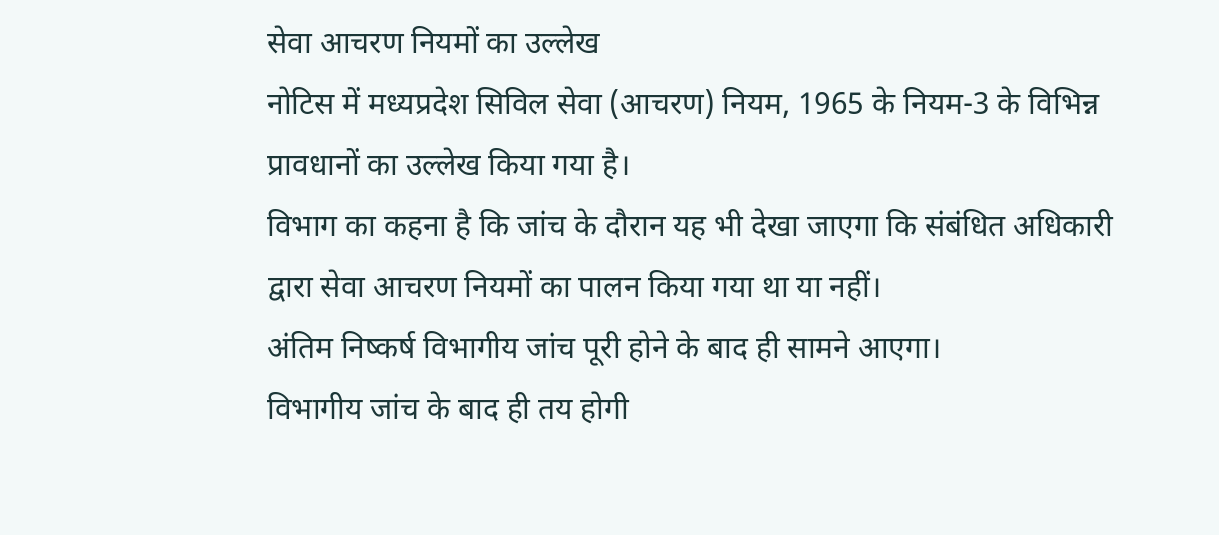सेवा आचरण नियमों का उल्लेख
नोटिस में मध्यप्रदेश सिविल सेवा (आचरण) नियम, 1965 के नियम-3 के विभिन्न प्रावधानों का उल्लेख किया गया है।
विभाग का कहना है कि जांच के दौरान यह भी देखा जाएगा कि संबंधित अधिकारी द्वारा सेवा आचरण नियमों का पालन किया गया था या नहीं।
अंतिम निष्कर्ष विभागीय जांच पूरी होने के बाद ही सामने आएगा।
विभागीय जांच के बाद ही तय होगी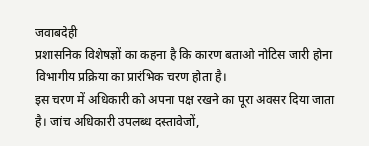जवाबदेही
प्रशासनिक विशेषज्ञों का कहना है कि कारण बताओ नोटिस जारी होना विभागीय प्रक्रिया का प्रारंभिक चरण होता है।
इस चरण में अधिकारी को अपना पक्ष रखने का पूरा अवसर दिया जाता है। जांच अधिकारी उपलब्ध दस्तावेजों,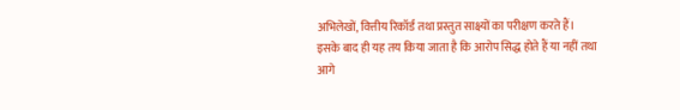अभिलेखों, वित्तीय रिकॉर्ड तथा प्रस्तुत साक्ष्यों का परीक्षण करते हैं।
इसके बाद ही यह तय किया जाता है कि आरोप सिद्ध होते हैं या नहीं तथा आगे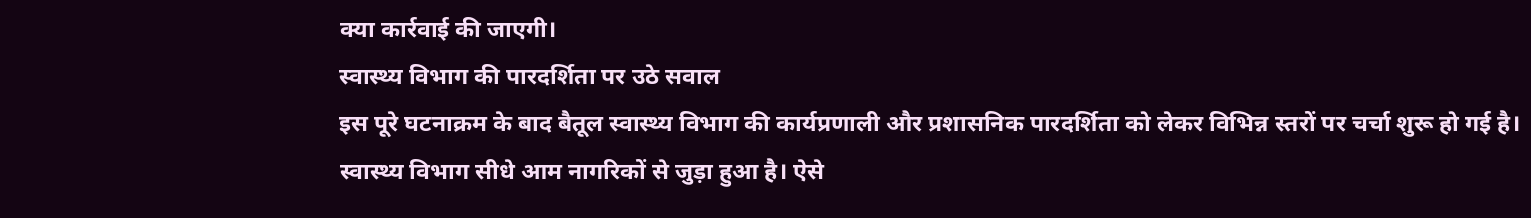क्या कार्रवाई की जाएगी।
स्वास्थ्य विभाग की पारदर्शिता पर उठे सवाल
इस पूरे घटनाक्रम के बाद बैतूल स्वास्थ्य विभाग की कार्यप्रणाली और प्रशासनिक पारदर्शिता को लेकर विभिन्न स्तरों पर चर्चा शुरू हो गई है।
स्वास्थ्य विभाग सीधे आम नागरिकों से जुड़ा हुआ है। ऐसे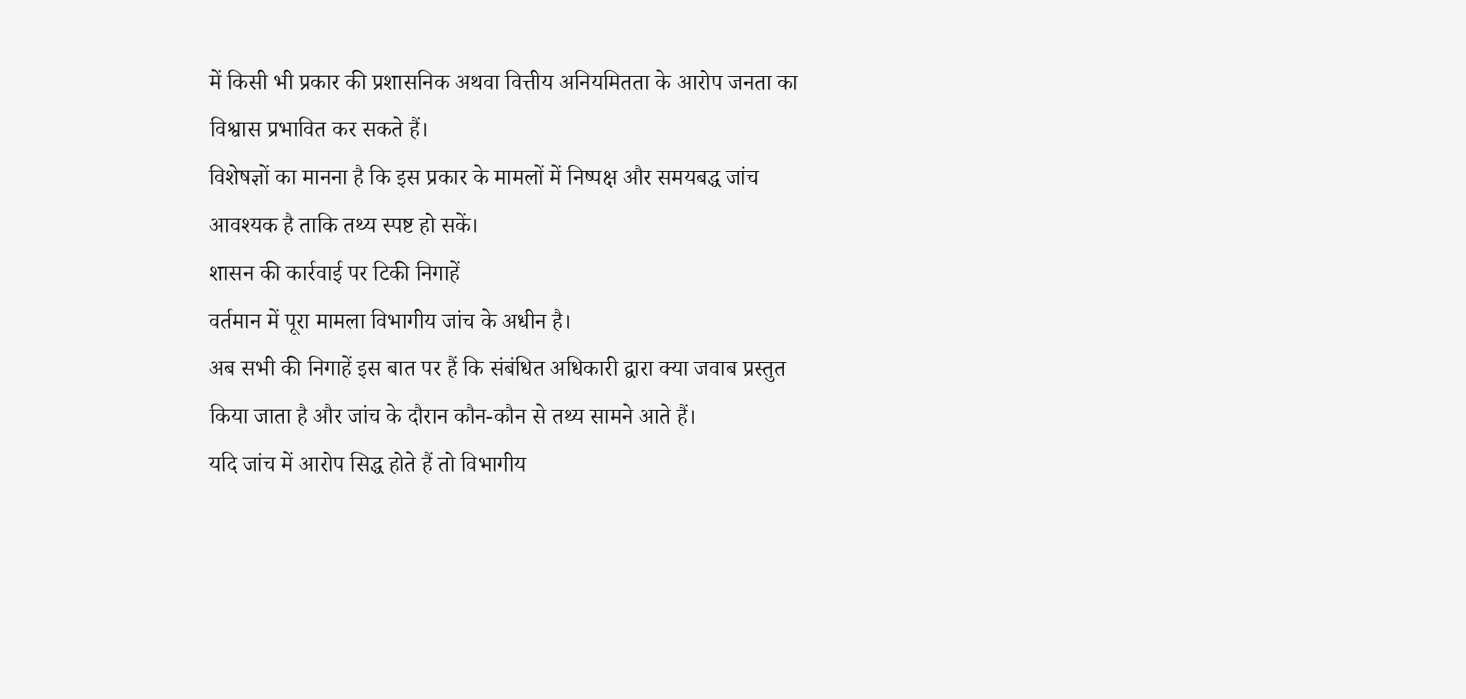में किसी भी प्रकार की प्रशासनिक अथवा वित्तीय अनियमितता के आरोप जनता का विश्वास प्रभावित कर सकते हैं।
विशेषज्ञों का मानना है कि इस प्रकार के मामलों में निष्पक्ष और समयबद्ध जांच आवश्यक है ताकि तथ्य स्पष्ट हो सकें।
शासन की कार्रवाई पर टिकी निगाहें
वर्तमान में पूरा मामला विभागीय जांच के अधीन है।
अब सभी की निगाहें इस बात पर हैं कि संबंधित अधिकारी द्वारा क्या जवाब प्रस्तुत किया जाता है और जांच के दौरान कौन-कौन से तथ्य सामने आते हैं।
यदि जांच में आरोप सिद्ध होते हैं तो विभागीय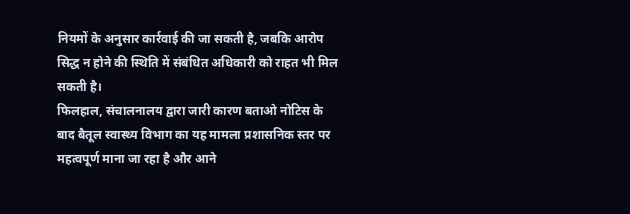नियमों के अनुसार कार्रवाई की जा सकती है, जबकि आरोप सिद्ध न होने की स्थिति में संबंधित अधिकारी को राहत भी मिल सकती है।
फिलहाल, संचालनालय द्वारा जारी कारण बताओ नोटिस के बाद बैतूल स्वास्थ्य विभाग का यह मामला प्रशासनिक स्तर पर महत्वपूर्ण माना जा रहा है और आने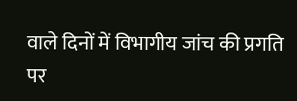वाले दिनों में विभागीय जांच की प्रगति पर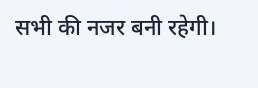सभी की नजर बनी रहेगी।